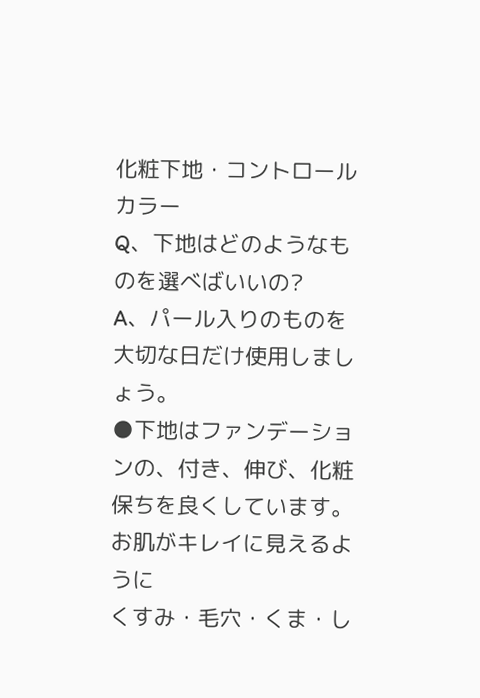化粧下地・コントロールカラー
Q、下地はどのようなものを選べばいいの?
A、パール入りのものを大切な日だけ使用しましょう。
●下地はファンデーションの、付き、伸び、化粧保ちを良くしています。
お肌がキレイに見えるように
くすみ・毛穴・くま・し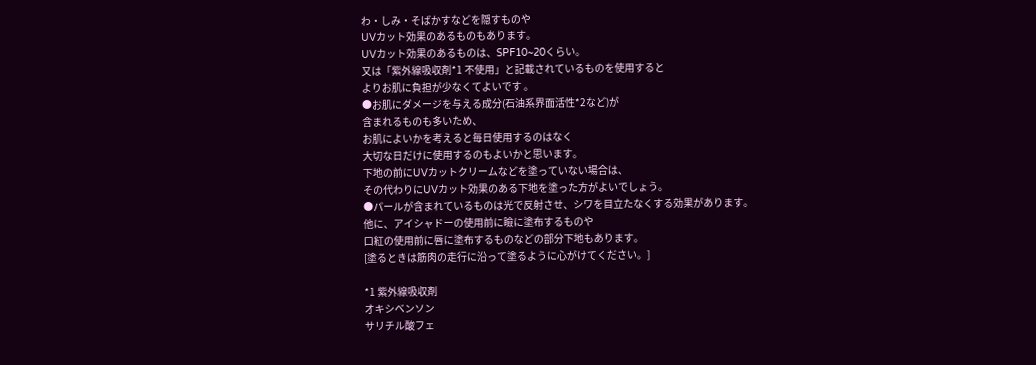わ・しみ・そばかすなどを隠すものや
UVカット効果のあるものもあります。
UVカット効果のあるものは、SPF10~20くらい。
又は「紫外線吸収剤*1 不使用」と記載されているものを使用すると
よりお肌に負担が少なくてよいです 。
●お肌にダメージを与える成分(石油系界面活性*2など)が
含まれるものも多いため、
お肌によいかを考えると毎日使用するのはなく
大切な日だけに使用するのもよいかと思います。
下地の前にUVカットクリームなどを塗っていない場合は、
その代わりにUVカット効果のある下地を塗った方がよいでしょう。
●パールが含まれているものは光で反射させ、シワを目立たなくする効果があります。
他に、アイシャドーの使用前に瞼に塗布するものや
口紅の使用前に唇に塗布するものなどの部分下地もあります。
[塗るときは筋肉の走行に沿って塗るように心がけてください。]

*1 紫外線吸収剤
オキシベンソン
サリチル酸フェ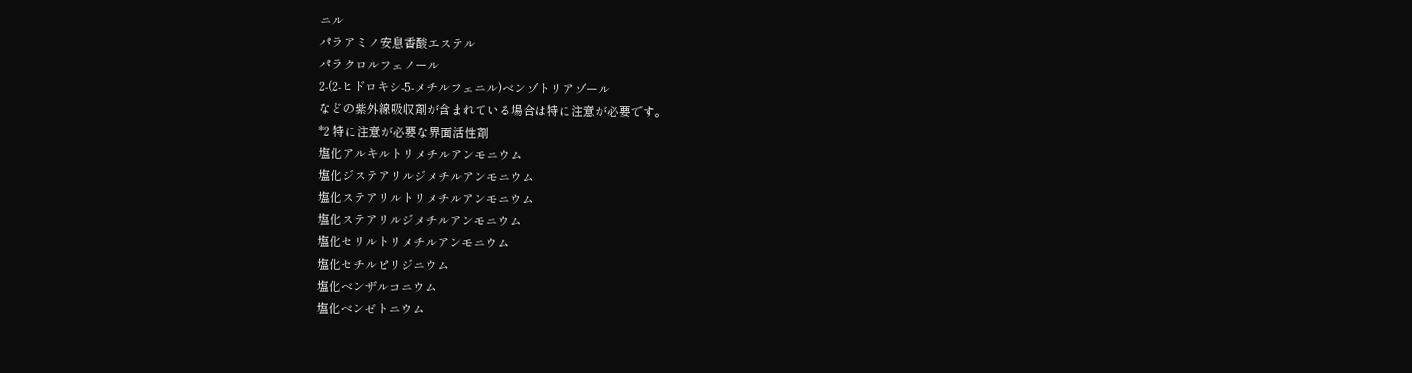ニル
パラアミノ安息香酸エステル
パラクロルフェノール
2-(2-ヒドロキシ-5-メチルフェニル)ベンゾトリアゾール
などの紫外線吸収剤が含まれている場合は特に注意が必要です。
*2 特に注意が必要な界面活性剤
塩化アルキルトリメチルアンモニウム
塩化ジステアリルジメチルアンモニウム
塩化ステアリルトリメチルアンモニウム
塩化ステアリルジメチルアンモニウム
塩化セリルトリメチルアンモニウム
塩化セチルピリジニウム
塩化ベンザルコニウム
塩化ベンゼトニウム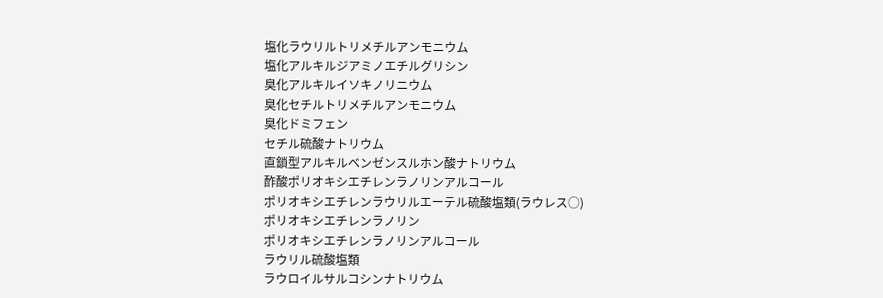塩化ラウリルトリメチルアンモニウム
塩化アルキルジアミノエチルグリシン
臭化アルキルイソキノリニウム
臭化セチルトリメチルアンモニウム
臭化ドミフェン
セチル硫酸ナトリウム
直鎖型アルキルベンゼンスルホン酸ナトリウム
酢酸ポリオキシエチレンラノリンアルコール
ポリオキシエチレンラウリルエーテル硫酸塩類(ラウレス○)
ポリオキシエチレンラノリン
ポリオキシエチレンラノリンアルコール
ラウリル硫酸塩類
ラウロイルサルコシンナトリウム